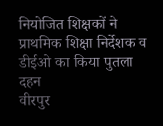नियोजित शिक्षकों ने प्राथमिक शिक्षा निर्देशक व डीईओ का किया पुतला दहन
वीरपुर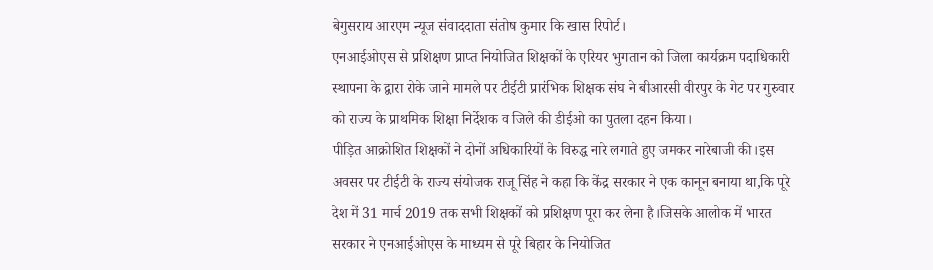बेगुसराय आरएम न्यूज संवाददाता संतोष कुमार कि खास रिपोर्ट।
एनआईओएस से प्रशिक्षण प्राप्त नियोजित शिक्षकों के एरियर भुगतान को जिला कार्यक्रम पदाधिकारी स्थापना के द्वारा रोके जाने मामले पर टीईटी प्रारंभिक शिक्षक संघ ने बीआरसी वीरपुर के गेट पर गुरुवार को राज्य के प्राथमिक शिक्षा निर्देशक व जिले की डीईओ का पुतला दहन किया।
पीड़ित आक्रोशित शिक्षकों ने दोनों अधिकारियों के विरुद्ध नारे लगाते हुए जमकर नारेबाजी की।इस अवसर पर टीईटी के राज्य संयोजक राजू सिंह ने कहा कि केंद्र सरकार ने एक कानून बनाया था,कि पूरे देश में 31 मार्च 2019 तक सभी शिक्षकों को प्रशिक्षण पूरा कर लेना है।जिसके आलोक में भारत सरकार ने एनआईओएस के माध्यम से पूरे बिहार के नियोजित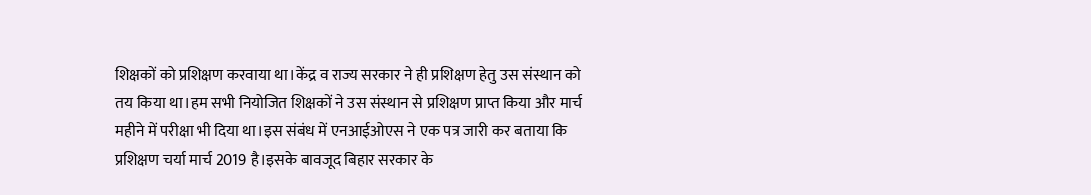शिक्षकों को प्रशिक्षण करवाया था।केंद्र व राज्य सरकार ने ही प्रशिक्षण हेतु उस संस्थान को तय किया था।हम सभी नियोजित शिक्षकों ने उस संस्थान से प्रशिक्षण प्राप्त किया और मार्च महीने में परीक्षा भी दिया था।इस संबंध में एनआईओएस ने एक पत्र जारी कर बताया कि प्रशिक्षण चर्या मार्च 2019 है।इसके बावजूद बिहार सरकार के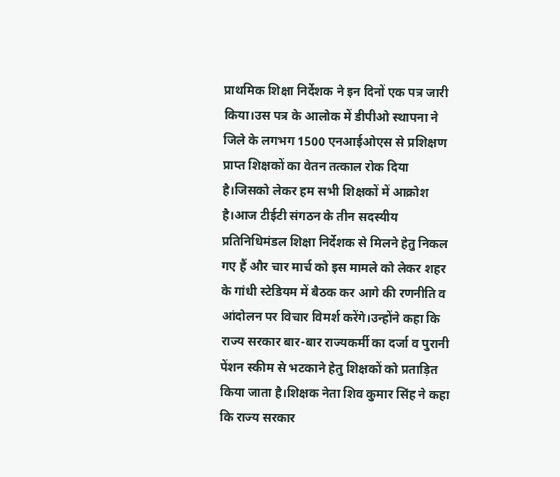प्राथमिक शिक्षा निर्देशक ने इन दिनों एक पत्र जारी किया।उस पत्र के आलोक में डीपीओ स्थापना ने जिले के लगभग 1500 एनआईओएस से प्रशिक्षण प्राप्त शिक्षकों का वेतन तत्काल रोक दिया है।जिसको लेकर हम सभी शिक्षकों में आक्रोश है।आज टीईटी संगठन के तीन सदस्यीय प्रतिनिधिमंडल शिक्षा निर्देशक से मिलने हेतु निकल गए हैं और चार मार्च को इस मामले को लेकर शहर के गांधी स्टेडियम में बैठक कर आगे की रणनीति व आंदोलन पर विचार विमर्श करेंगे।उन्होंने कहा कि राज्य सरकार बार-बार राज्यकर्मी का दर्जा व पुरानी पेंशन स्कीम से भटकाने हेतु शिक्षकों को प्रताड़ित किया जाता है।शिक्षक नेता शिव कुमार सिंह ने कहा कि राज्य सरकार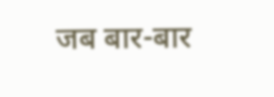जब बार-बार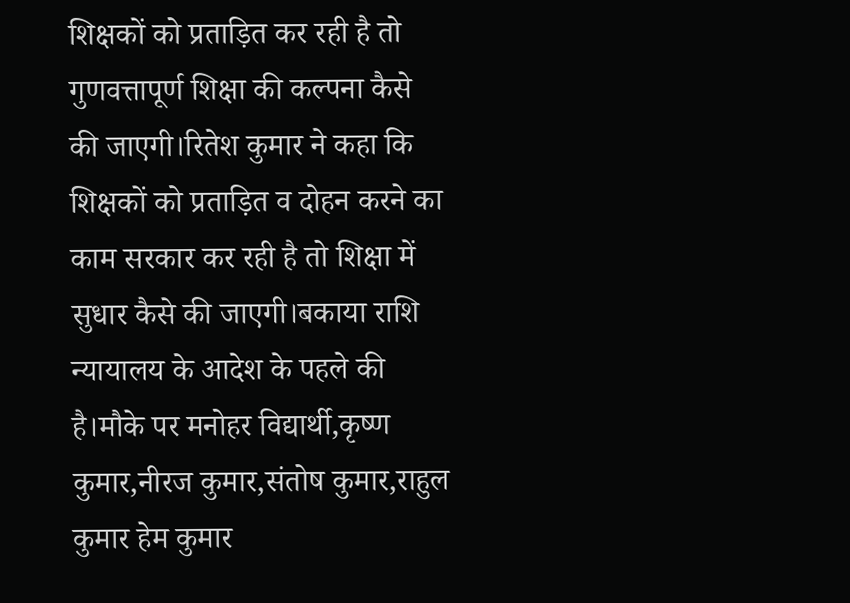शिक्षकों को प्रताड़ित कर रही है तो गुणवत्तापूर्ण शिक्षा की कल्पना कैसे की जाएगी।रितेश कुमार ने कहा कि शिक्षकों को प्रताड़ित व दोहन करने का काम सरकार कर रही है तो शिक्षा में सुधार कैसे की जाएगी।बकाया राशि न्यायालय के आदेश के पहले की है।मौके पर मनोहर विद्यार्थी,कृष्ण कुमार,नीरज कुमार,संतोष कुमार,राहुल कुमार हेम कुमार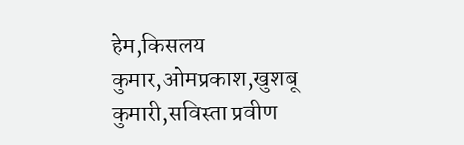हेम,किसलय कुमार,ओमप्रकाश,खुशबू कुमारी,सविस्ता प्रवीण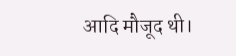आदि मौजूद थी।